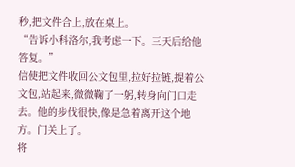秒,把文件合上,放在桌上。
“告诉小科洛尔,我考虑一下。三天后给他答复。”
信使把文件收回公文包里,拉好拉链,提着公文包,站起来,微微鞠了一躬,转身向门口走去。他的步伐很快,像是急着离开这个地方。门关上了。
将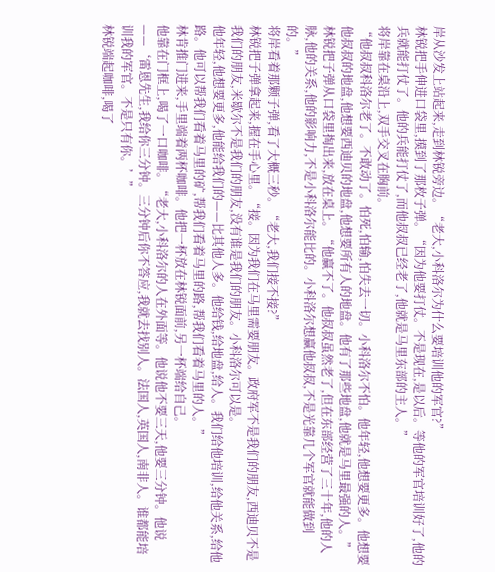岸从沙发上站起来,走到林锐旁边。“老大,小科洛尔为什么要培训他的军官?”
林锐把手伸进口袋里,摸到了那枚子弹。“因为他要打仗。不是现在,是以后。等他的军官培训好了,他的兵就能打仗了。他的兵能打仗了,而他叔叔已经老了,他就是马里东部的主人。”
将岸靠在桌沿上,双手交叉在胸前。
“他叔叔科洛尔老了。不敢动了。怕死,怕输,怕失去一切。小科洛尔不怕。他年轻,他想要更多。他想要他叔叔的地盘,他想要西迪贝的地盘,他想要所有人的地盘。他有了那些地盘,他就是马里最强的人。”
林锐把子弹从口袋里掏出来,放在桌上。“他赢不了。他叔叔虽然老了,但在东部经营了三十年,他的人脉,他的关系,他的影响力,不是小科洛尔能比的。小科洛尔想赢他叔叔,不是光靠几个军官就能做到的。”
将岸看着那颗子弹,看了大概三秒。“老大,我们接不接?”
林锐把子弹拿起来,握在手心里。“接。因为我们在马里需要朋友。政府军不是我们的朋友,西迪贝不是我们的朋友,米歇尔不是我们的朋友,没有谁是我们的朋友。小科洛尔可以是。
他年轻,他想要更多,他能给我们的——比其他人多。他给钱,给地盘,给人。我们给他培训,给他关系,给他路。他可以帮我们看着马里的矿,帮我们看着马里的路,帮我们看着马里的人。”
林肯推门进来,手里端着两杯咖啡。他把一杯放在林锐面前,另一杯端给自己。
他靠在门框上,喝了一口咖啡。“老大,小科洛尔的人在外面等。他说他不要三天,他要三分钟。他说——‘雷恩先生,我给你三分钟。三分钟后你不答应,我就去找别人。法国人,英国人,南非人。谁都能培训我的军官。不是只有你。’”
林锐端起咖啡,喝了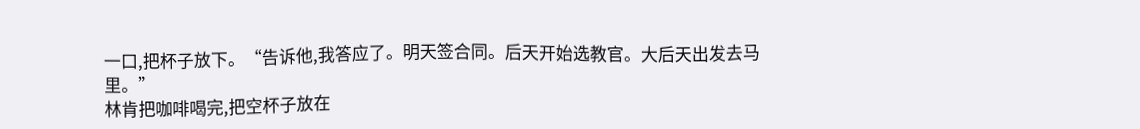一口,把杯子放下。“告诉他,我答应了。明天签合同。后天开始选教官。大后天出发去马里。”
林肯把咖啡喝完,把空杯子放在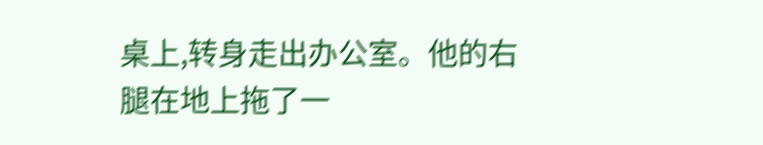桌上,转身走出办公室。他的右腿在地上拖了一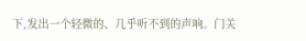下,发出一个轻微的、几乎听不到的声响。门关